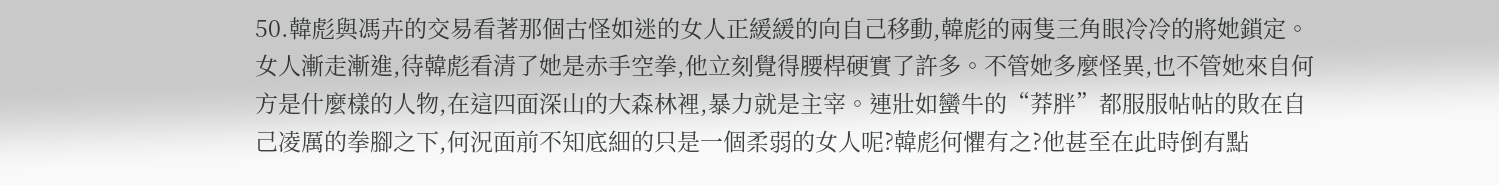50.韓彪與馮卉的交易看著那個古怪如迷的女人正緩緩的向自己移動,韓彪的兩隻三角眼冷冷的將她鎖定。女人漸走漸進,待韓彪看清了她是赤手空拳,他立刻覺得腰桿硬實了許多。不管她多麼怪異,也不管她來自何方是什麼樣的人物,在這四面深山的大森林裡,暴力就是主宰。連壯如蠻牛的“莽胖”都服服帖帖的敗在自己凌厲的拳腳之下,何況面前不知底細的只是一個柔弱的女人呢?韓彪何懼有之?他甚至在此時倒有點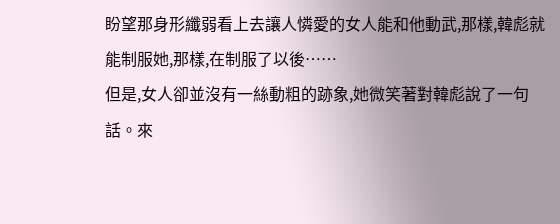盼望那身形纖弱看上去讓人憐愛的女人能和他動武,那樣,韓彪就能制服她,那樣,在制服了以後……
但是,女人卻並沒有一絲動粗的跡象,她微笑著對韓彪說了一句話。來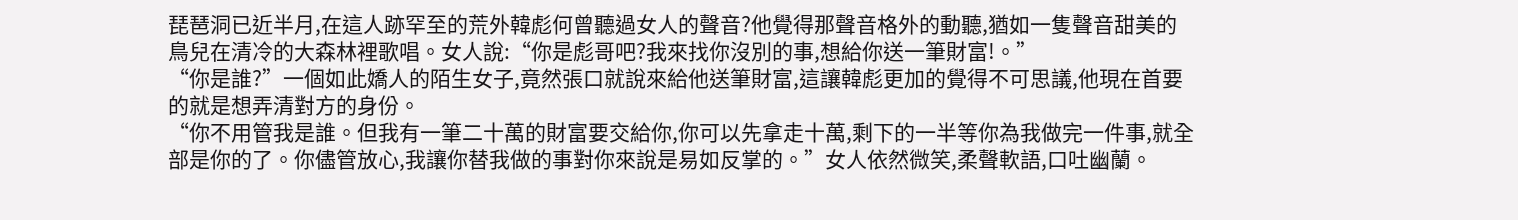琵琶洞已近半月,在這人跡罕至的荒外韓彪何曾聽過女人的聲音?他覺得那聲音格外的動聽,猶如一隻聲音甜美的鳥兒在清冷的大森林裡歌唱。女人說:“你是彪哥吧?我來找你沒別的事,想給你送一筆財富!。”
“你是誰?”一個如此嬌人的陌生女子,竟然張口就說來給他送筆財富,這讓韓彪更加的覺得不可思議,他現在首要的就是想弄清對方的身份。
“你不用管我是誰。但我有一筆二十萬的財富要交給你,你可以先拿走十萬,剩下的一半等你為我做完一件事,就全部是你的了。你儘管放心,我讓你替我做的事對你來說是易如反掌的。”女人依然微笑,柔聲軟語,口吐幽蘭。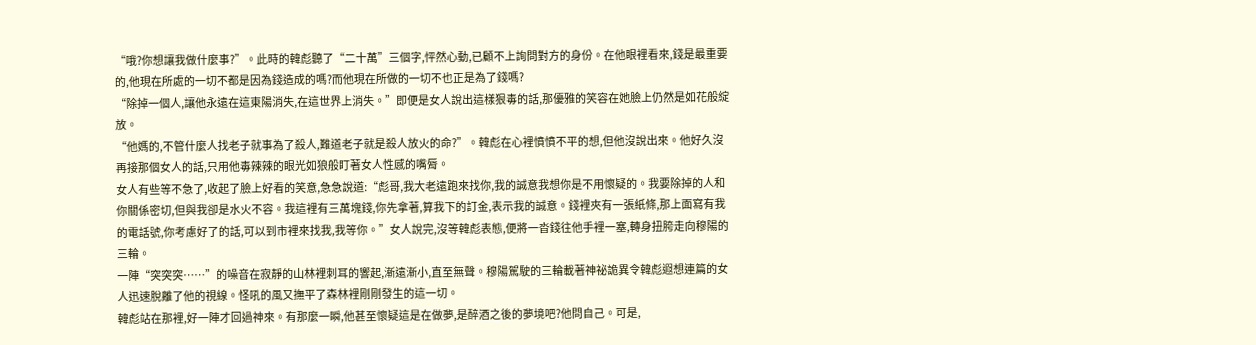“哦?你想讓我做什麼事?”。此時的韓彪聽了“二十萬”三個字,怦然心動,已顧不上詢問對方的身份。在他眼裡看來,錢是最重要的,他現在所處的一切不都是因為錢造成的嗎?而他現在所做的一切不也正是為了錢嗎?
“除掉一個人,讓他永遠在這東陽消失,在這世界上消失。”即便是女人說出這樣狠毒的話,那優雅的笑容在她臉上仍然是如花般綻放。
“他媽的,不管什麼人找老子就事為了殺人,難道老子就是殺人放火的命?”。韓彪在心裡憤憤不平的想,但他沒說出來。他好久沒再接那個女人的話,只用他毒辣辣的眼光如狼般盯著女人性感的嘴脣。
女人有些等不急了,收起了臉上好看的笑意,急急說道:“彪哥,我大老遠跑來找你,我的誠意我想你是不用懷疑的。我要除掉的人和你關係密切,但與我卻是水火不容。我這裡有三萬塊錢,你先拿著,算我下的訂金,表示我的誠意。錢裡夾有一張紙條,那上面寫有我的電話號,你考慮好了的話,可以到市裡來找我,我等你。”女人說完,沒等韓彪表態,便將一沓錢往他手裡一塞,轉身扭胯走向穆陽的三輪。
一陣“突突突……”的噪音在寂靜的山林裡刺耳的響起,漸遠漸小,直至無聲。穆陽駕駛的三輪載著神祕詭異令韓彪遐想連篇的女人迅速脫離了他的視線。怪吼的風又撫平了森林裡剛剛發生的這一切。
韓彪站在那裡,好一陣才回過神來。有那麼一瞬,他甚至懷疑這是在做夢,是醉酒之後的夢境吧?他問自己。可是,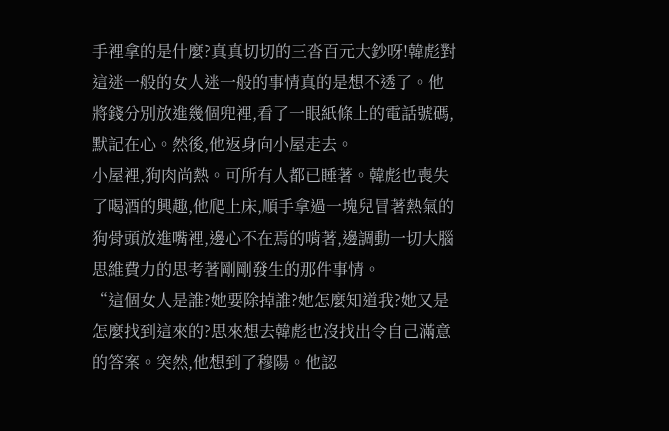手裡拿的是什麼?真真切切的三沓百元大鈔呀!韓彪對這迷一般的女人迷一般的事情真的是想不透了。他將錢分別放進幾個兜裡,看了一眼紙條上的電話號碼,默記在心。然後,他返身向小屋走去。
小屋裡,狗肉尚熱。可所有人都已睡著。韓彪也喪失了喝酒的興趣,他爬上床,順手拿過一塊兒冒著熱氣的狗骨頭放進嘴裡,邊心不在焉的啃著,邊調動一切大腦思維費力的思考著剛剛發生的那件事情。
“這個女人是誰?她要除掉誰?她怎麼知道我?她又是怎麼找到這來的?思來想去韓彪也沒找出令自己滿意的答案。突然,他想到了穆陽。他認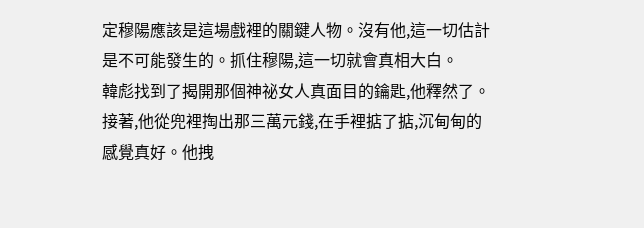定穆陽應該是這場戲裡的關鍵人物。沒有他,這一切估計是不可能發生的。抓住穆陽,這一切就會真相大白。
韓彪找到了揭開那個神祕女人真面目的鑰匙,他釋然了。接著,他從兜裡掏出那三萬元錢,在手裡掂了掂,沉甸甸的感覺真好。他拽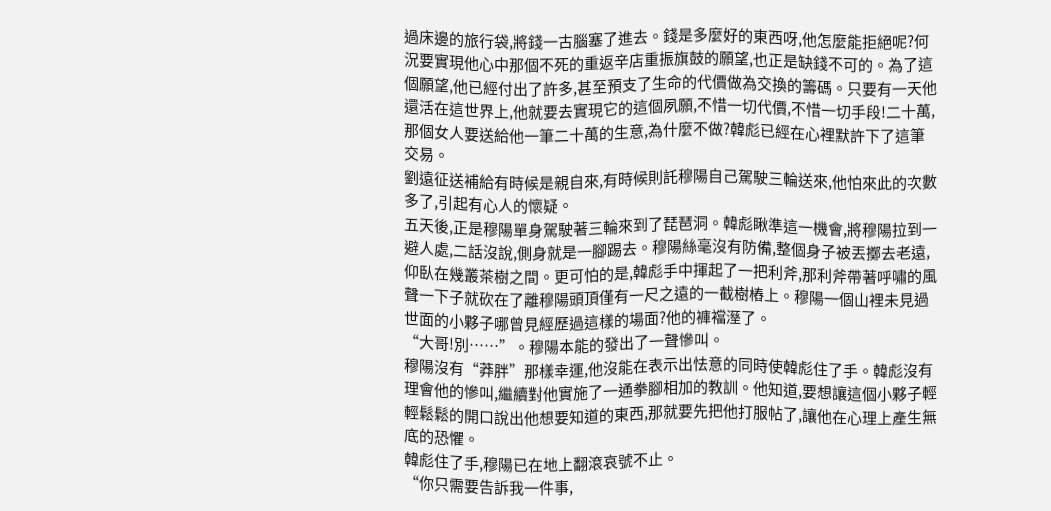過床邊的旅行袋,將錢一古腦塞了進去。錢是多麼好的東西呀,他怎麼能拒絕呢?何況要實現他心中那個不死的重返辛店重振旗鼓的願望,也正是缺錢不可的。為了這個願望,他已經付出了許多,甚至預支了生命的代價做為交換的籌碼。只要有一天他還活在這世界上,他就要去實現它的這個夙願,不惜一切代價,不惜一切手段!二十萬,那個女人要送給他一筆二十萬的生意,為什麼不做?韓彪已經在心裡默許下了這筆交易。
劉遠征送補給有時候是親自來,有時候則託穆陽自己駕駛三輪送來,他怕來此的次數多了,引起有心人的懷疑。
五天後,正是穆陽單身駕駛著三輪來到了琵琶洞。韓彪瞅準這一機會,將穆陽拉到一避人處,二話沒說,側身就是一腳踢去。穆陽絲毫沒有防備,整個身子被丟擲去老遠,仰臥在幾叢茶樹之間。更可怕的是,韓彪手中揮起了一把利斧,那利斧帶著呼嘯的風聲一下子就砍在了離穆陽頭頂僅有一尺之遠的一截樹樁上。穆陽一個山裡未見過世面的小夥子哪曾見經歷過這樣的場面?他的褲襠溼了。
“大哥!別……”。穆陽本能的發出了一聲慘叫。
穆陽沒有“莽胖”那樣幸運,他沒能在表示出怯意的同時使韓彪住了手。韓彪沒有理會他的慘叫,繼續對他實施了一通拳腳相加的教訓。他知道,要想讓這個小夥子輕輕鬆鬆的開口說出他想要知道的東西,那就要先把他打服帖了,讓他在心理上產生無底的恐懼。
韓彪住了手,穆陽已在地上翻滾哀號不止。
“你只需要告訴我一件事,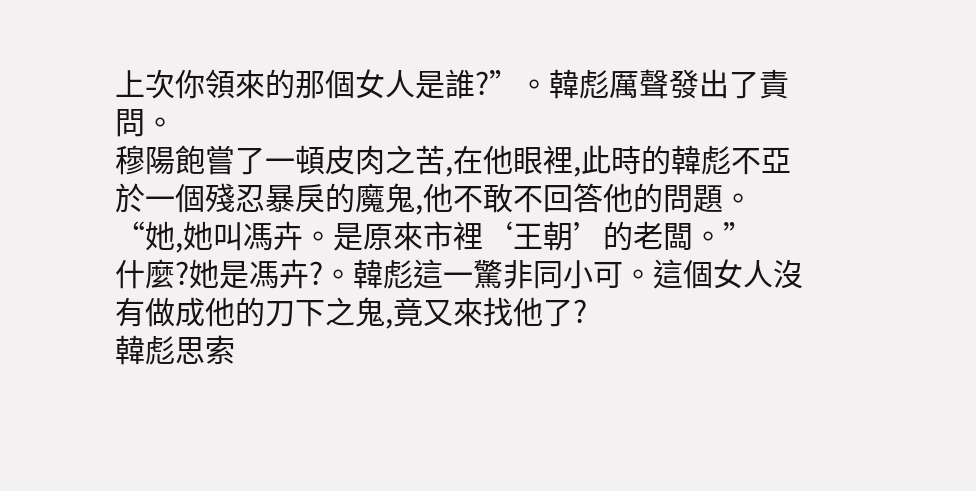上次你領來的那個女人是誰?”。韓彪厲聲發出了責問。
穆陽飽嘗了一頓皮肉之苦,在他眼裡,此時的韓彪不亞於一個殘忍暴戾的魔鬼,他不敢不回答他的問題。
“她,她叫馮卉。是原來市裡‘王朝’的老闆。”
什麼?她是馮卉?。韓彪這一驚非同小可。這個女人沒有做成他的刀下之鬼,竟又來找他了?
韓彪思索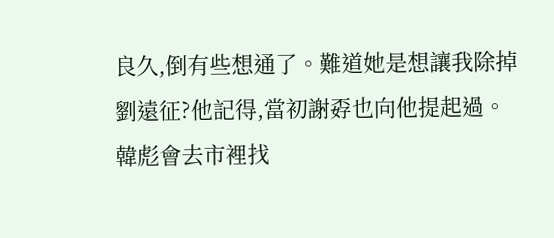良久,倒有些想通了。難道她是想讓我除掉劉遠征?他記得,當初謝孬也向他提起過。
韓彪會去市裡找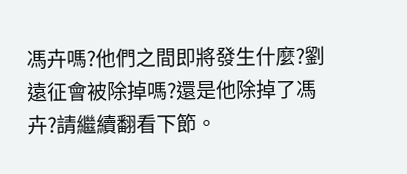馮卉嗎?他們之間即將發生什麼?劉遠征會被除掉嗎?還是他除掉了馮卉?請繼續翻看下節。